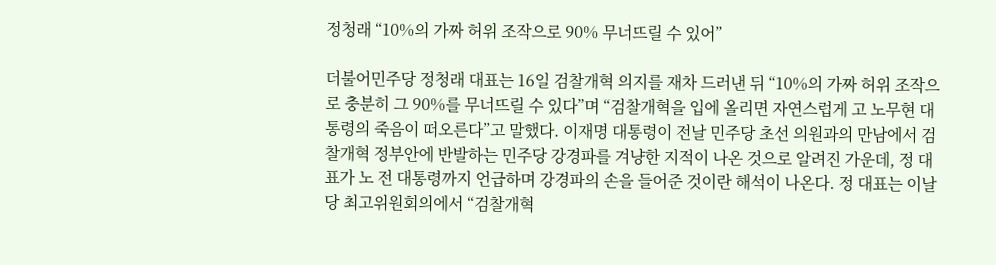정청래 “10%의 가짜 허위 조작으로 90% 무너뜨릴 수 있어”

더불어민주당 정청래 대표는 16일 검찰개혁 의지를 재차 드러낸 뒤 “10%의 가짜 허위 조작으로 충분히 그 90%를 무너뜨릴 수 있다”며 “검찰개혁을 입에 올리면 자연스럽게 고 노무현 대통령의 죽음이 떠오른다”고 말했다. 이재명 대통령이 전날 민주당 초선 의원과의 만남에서 검찰개혁 정부안에 반발하는 민주당 강경파를 겨냥한 지적이 나온 것으로 알려진 가운데, 정 대표가 노 전 대통령까지 언급하며 강경파의 손을 들어준 것이란 해석이 나온다. 정 대표는 이날 당 최고위원회의에서 “검찰개혁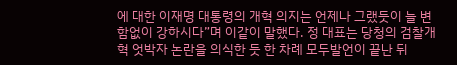에 대한 이재명 대통령의 개혁 의지는 언제나 그랬듯이 늘 변함없이 강하시다”며 이같이 말했다. 정 대표는 당청의 검찰개혁 엇박자 논란을 의식한 듯 한 차례 모두발언이 끝난 뒤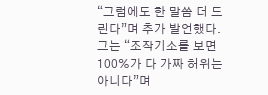“그럼에도 한 말씀 더 드린다”며 추가 발언했다. 그는 “조작기소를 보면 100%가 다 가짜 허위는 아니다”며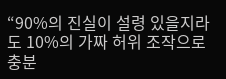“90%의 진실이 설령 있을지라도 10%의 가짜 허위 조작으로 충분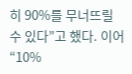히 90%를 무너뜨릴 수 있다”고 했다. 이어 “10%